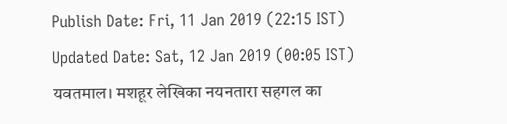Publish Date: Fri, 11 Jan 2019 (22:15 IST)
Updated Date: Sat, 12 Jan 2019 (00:05 IST)
यवतमाल। मशहूर लेखिका नयनतारा सहगल का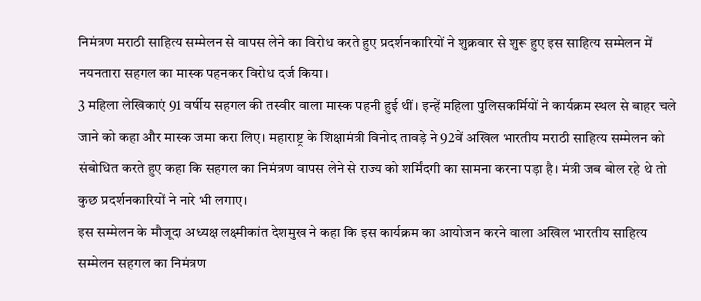निमंत्रण मराठी साहित्य सम्मेलन से वापस लेने का विरोध करते हुए प्रदर्शनकारियों ने शुक्रवार से शुरू हुए इस साहित्य सम्मेलन में नयनतारा सहगल का मास्क पहनकर विरोध दर्ज किया।
3 महिला लेखिकाएं 91 वर्षीय सहगल की तस्वीर वाला मास्क पहनी हुई थीं। इन्हें महिला पुलिसकर्मियों ने कार्यक्रम स्थल से बाहर चले जाने को कहा और मास्क जमा करा लिए। महाराष्ट्र के शिक्षामंत्री विनोद तावड़े ने 92वें अखिल भारतीय मराठी साहित्य सम्मेलन को संबोधित करते हुए कहा कि सहगल का निमंत्रण वापस लेने से राज्य को शर्मिंदगी का सामना करना पड़ा है। मंत्री जब बोल रहे थे तो कुछ प्रदर्शनकारियों ने नारे भी लगाए।
इस सम्मेलन के मौजूदा अध्यक्ष लक्ष्मीकांत देशमुख ने कहा कि इस कार्यक्रम का आयोजन करने वाला अखिल भारतीय साहित्य सम्मेलन सहगल का निमंत्रण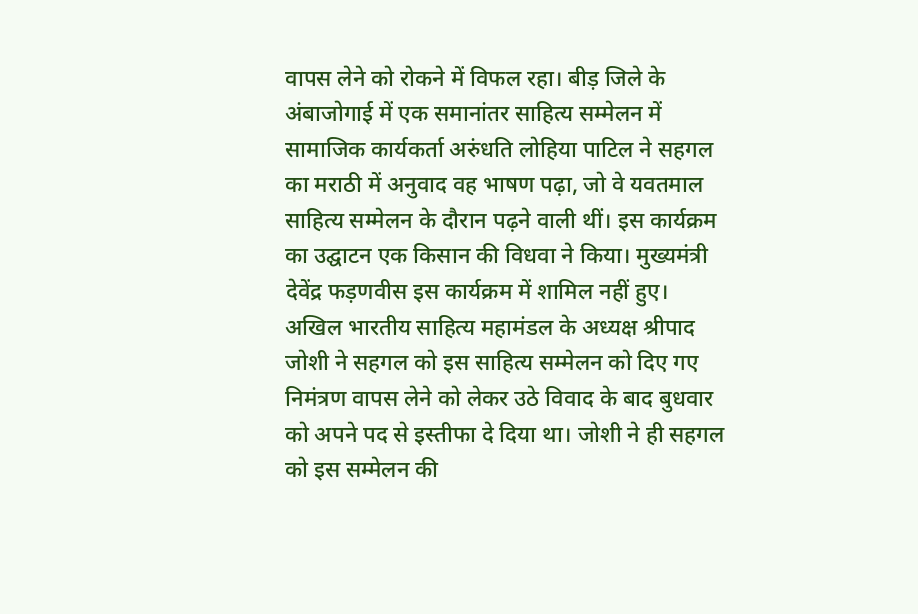वापस लेने को रोकने में विफल रहा। बीड़ जिले के अंबाजोगाई में एक समानांतर साहित्य सम्मेलन में सामाजिक कार्यकर्ता अरुंधति लोहिया पाटिल ने सहगल का मराठी में अनुवाद वह भाषण पढ़ा, जो वे यवतमाल साहित्य सम्मेलन के दौरान पढ़ने वाली थीं। इस कार्यक्रम का उद्घाटन एक किसान की विधवा ने किया। मुख्यमंत्री देवेंद्र फड़णवीस इस कार्यक्रम में शामिल नहीं हुए।
अखिल भारतीय साहित्य महामंडल के अध्यक्ष श्रीपाद जोशी ने सहगल को इस साहित्य सम्मेलन को दिए गए निमंत्रण वापस लेने को लेकर उठे विवाद के बाद बुधवार को अपने पद से इस्तीफा दे दिया था। जोशी ने ही सहगल को इस सम्मेलन की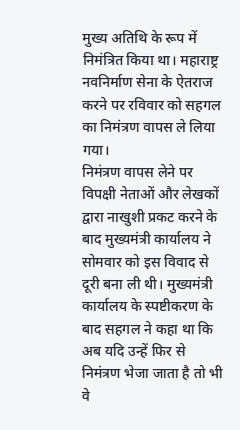मुख्य अतिथि के रूप में निमंत्रित किया था। महाराष्ट्र नवनिर्माण सेना के ऐतराज करने पर रविवार को सहगल का निमंत्रण वापस ले लिया गया।
निमंत्रण वापस लेने पर विपक्षी नेताओं और लेखकों द्वारा नाखुशी प्रकट करने के बाद मुख्यमंत्री कार्यालय ने सोमवार को इस विवाद से दूरी बना ली थी। मुख्यमंत्री कार्यालय के स्पष्टीकरण के बाद सहगल ने कहा था कि अब यदि उन्हें फिर से निमंत्रण भेजा जाता है तो भी वे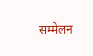सम्मेलन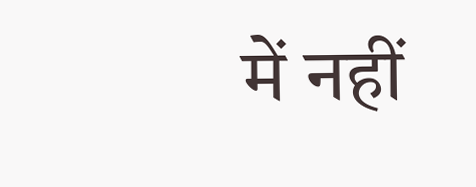में नहीं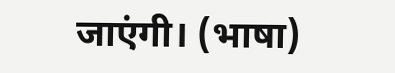जाएंगी। (भाषा)